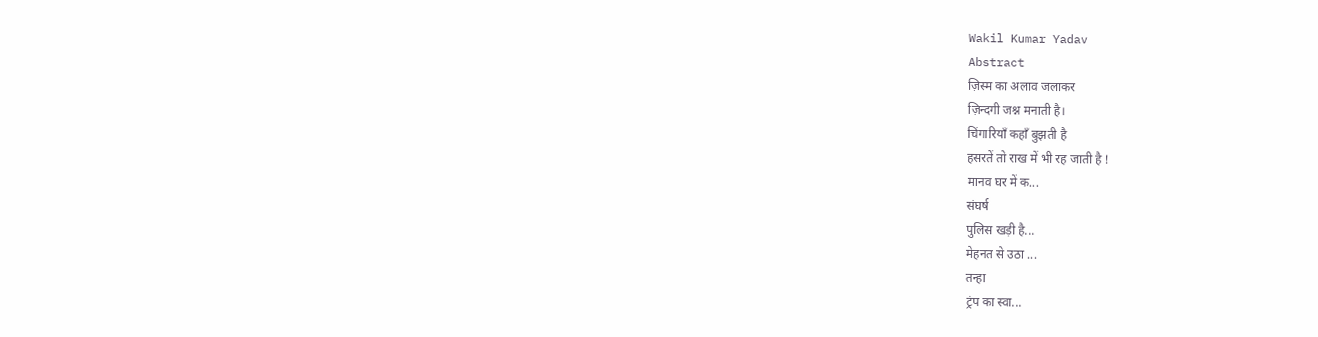Wakil Kumar Yadav
Abstract
ज़िस्म का अलाव जलाकर
ज़िन्दगी जश्न मनाती है।
चिंगारियाँ कहाँ बुझती है
हसरतें तो राख में भी रह जाती है !
मानव घर में क...
संघर्ष
पुलिस खड़ी है...
मेहनत से उठा ...
तन्हा
ट्रंप का स्वा...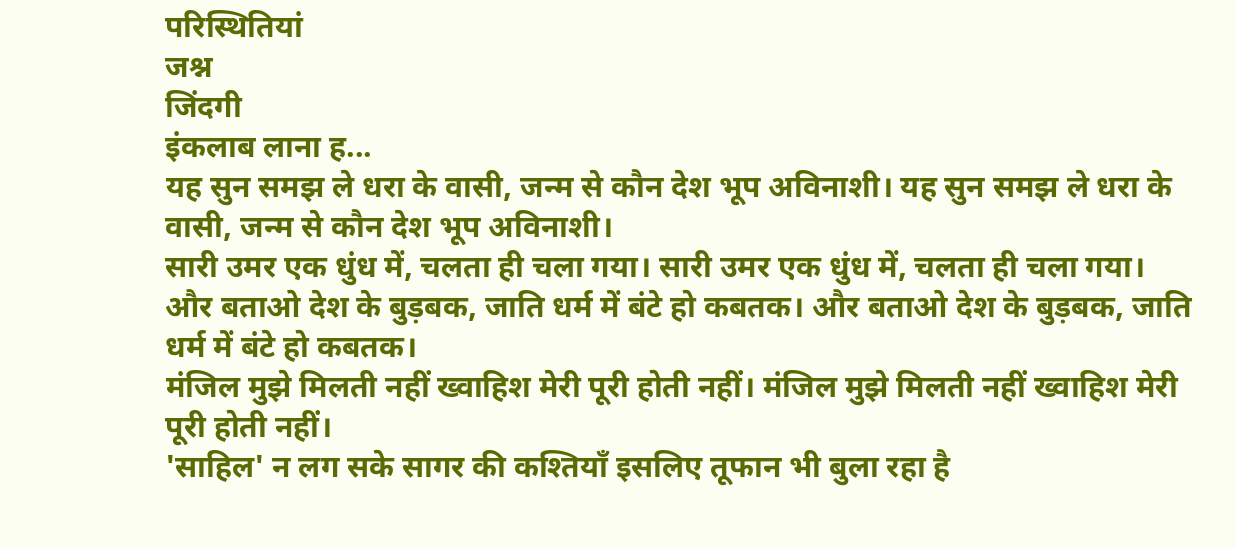परिस्थितियां
जश्न
जिंदगी
इंकलाब लाना ह...
यह सुन समझ ले धरा के वासी, जन्म से कौन देश भूप अविनाशी। यह सुन समझ ले धरा के वासी, जन्म से कौन देश भूप अविनाशी।
सारी उमर एक धुंध में, चलता ही चला गया। सारी उमर एक धुंध में, चलता ही चला गया।
और बताओ देश के बुड़बक, जाति धर्म में बंटे हो कबतक। और बताओ देश के बुड़बक, जाति धर्म में बंटे हो कबतक।
मंजिल मुझे मिलती नहीं ख्वाहिश मेरी पूरी होती नहीं। मंजिल मुझे मिलती नहीं ख्वाहिश मेरी पूरी होती नहीं।
'साहिल' न लग सके सागर की कश्तियाँ इसलिए तूफान भी बुला रहा है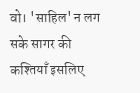वो। 'साहिल' न लग सके सागर की कश्तियाँ इसलिए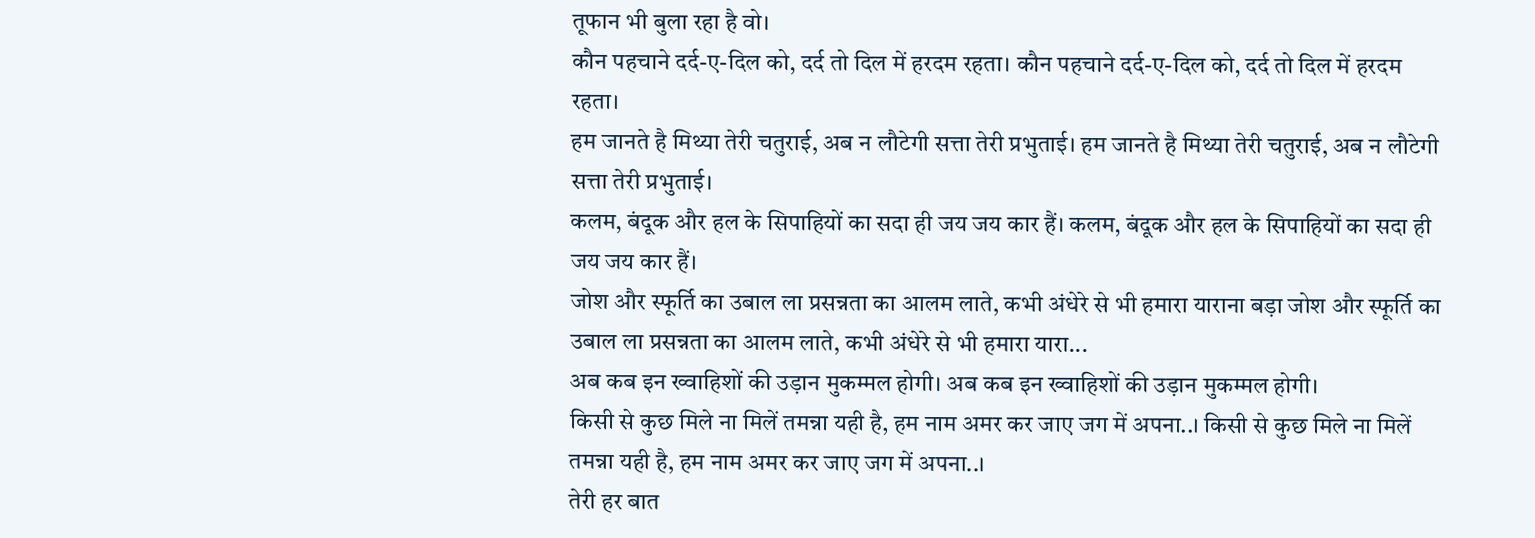तूफान भी बुला रहा है वो।
कौन पहचाने दर्द-ए-दिल को, दर्द तो दिल में हरदम रहता। कौन पहचाने दर्द-ए-दिल को, दर्द तो दिल में हरदम रहता।
हम जानते है मिथ्या तेरी चतुराई, अब न लौटेगी सत्ता तेरी प्रभुताई। हम जानते है मिथ्या तेरी चतुराई, अब न लौटेगी सत्ता तेरी प्रभुताई।
कलम, बंदूक और हल के सिपाहियों का सदा ही जय जय कार हैं। कलम, बंदूक और हल के सिपाहियों का सदा ही जय जय कार हैं।
जोश और स्फूर्ति का उबाल ला प्रसन्नता का आलम लाते, कभी अंधेरे से भी हमारा याराना बड़ा जोश और स्फूर्ति का उबाल ला प्रसन्नता का आलम लाते, कभी अंधेरे से भी हमारा यारा...
अब कब इन ख्वाहिशों की उड़ान मुकम्मल होगी। अब कब इन ख्वाहिशों की उड़ान मुकम्मल होगी।
किसी से कुछ मिले ना मिलें तमन्ना यही है, हम नाम अमर कर जाए जग में अपना..। किसी से कुछ मिले ना मिलें तमन्ना यही है, हम नाम अमर कर जाए जग में अपना..।
तेरी हर बात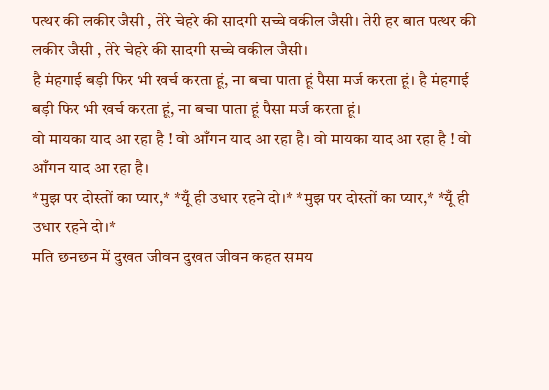पत्थर की लकीर जैसी , तेरे चेहरे की सादगी सच्चे वकील जैसी। तेरी हर बात पत्थर की लकीर जैसी , तेरे चेहरे की सादगी सच्चे वकील जैसी।
है मंहगाई बड़ी फिर भी खर्च करता हूं, ना बचा पाता हूं पैसा मर्ज करता हूं। है मंहगाई बड़ी फिर भी खर्च करता हूं, ना बचा पाता हूं पैसा मर्ज करता हूं।
वो मायका याद आ रहा है ! वो आँगन याद आ रहा है। वो मायका याद आ रहा है ! वो आँगन याद आ रहा है।
*मुझ पर दोस्तों का प्यार,* *यूँ ही उधार रहने दो।* *मुझ पर दोस्तों का प्यार,* *यूँ ही उधार रहने दो।*
मति छनछन में दुखत जीवन दुखत जीवन कहत समय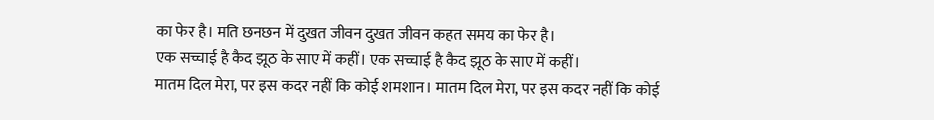का फेर है। मति छनछन में दुखत जीवन दुखत जीवन कहत समय का फेर है।
एक सच्चाई है कैद झूठ के साए में कहीं। एक सच्चाई है कैद झूठ के साए में कहीं।
मातम दिल मेरा, पर इस कदर नहीं कि कोई शमशान। मातम दिल मेरा, पर इस कदर नहीं कि कोई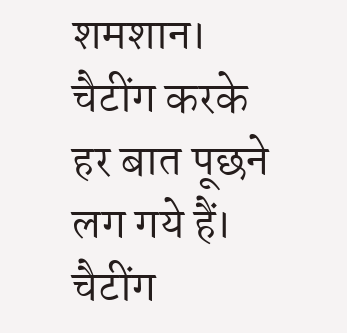शमशान।
चैटींग करके हर बात पूछने लग गये हैं। चैटींग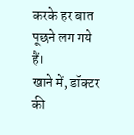करके हर बात पूछने लग गये हैं।
खाने में, डॉक्टर की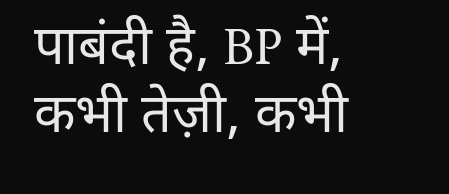पाबंदी है, BP में, कभी तेज़ी, कभी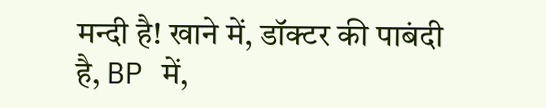मन्दी है! खाने में, डॉक्टर की पाबंदी है, BP में,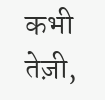कभी तेज़ी,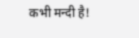कभी मन्दी है!